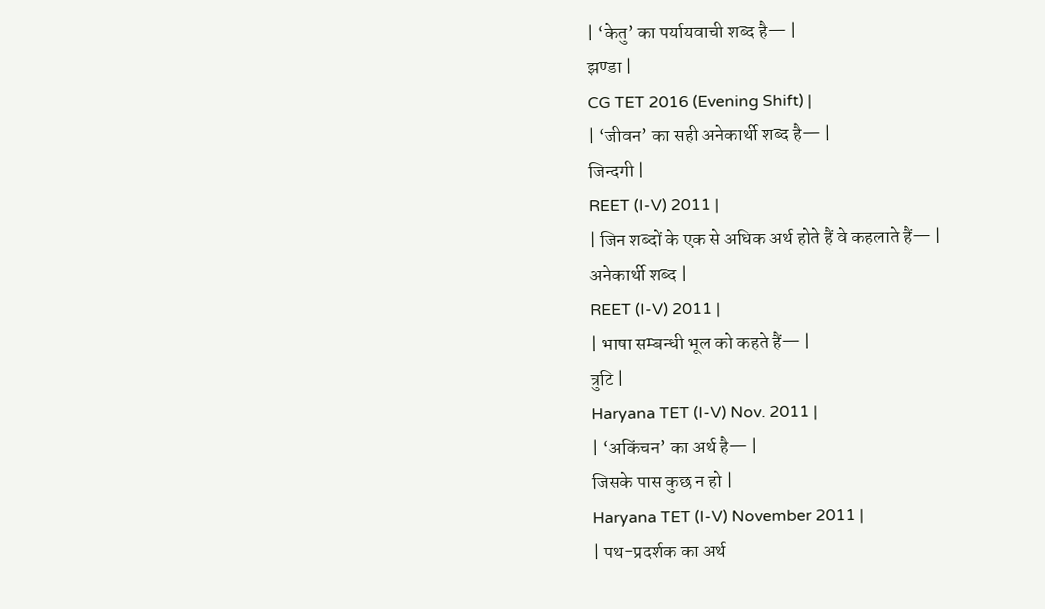| ‘केतु’ का पर्यायवाची शब्द है— |
झण्डा |
CG TET 2016 (Evening Shift) |
| ‘जीवन’ का सही अनेकार्थी शब्द है— |
जिन्दगी |
REET (I-V) 2011 |
| जिन शब्दों के एक से अधिक अर्थ होते हैं वे कहलाते हैं— |
अनेकार्थी शब्द |
REET (I-V) 2011 |
| भाषा सम्बन्धी भूल को कहते हैं— |
त्रुटि |
Haryana TET (I-V) Nov. 2011 |
| ‘अकिंचन’ का अर्थ है— |
जिसके पास कुछ न हो |
Haryana TET (I-V) November 2011 |
| पथ-प्रदर्शक का अर्थ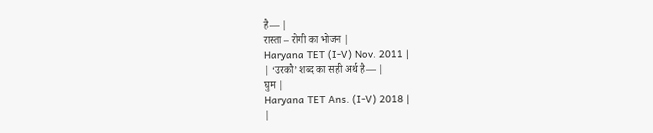है— |
रास्ता – रोगी का भोजन |
Haryana TET (I-V) Nov. 2011 |
| ‘उरकौ’ शब्द का सही अर्थ है— |
घुम |
Haryana TET Ans. (I-V) 2018 |
|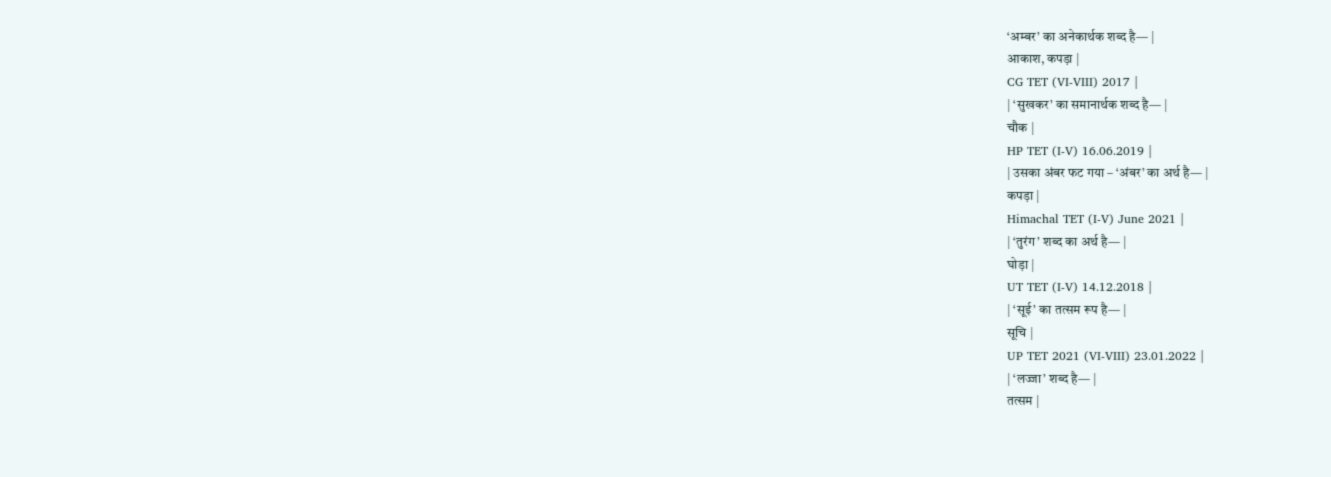‘अम्बर’ का अनेकार्थक शब्द है— |
आकाश, कपड़ा |
CG TET (VI-VIII) 2017 |
| ‘सुखकर’ का समानार्थक शब्द है— |
चौक |
HP TET (I-V) 16.06.2019 |
| उसका अंबर फट गया – ‘अंबर’ का अर्थ है— |
कपड़ा |
Himachal TET (I-V) June 2021 |
| ‘तुरंग’ शब्द का अर्थ है— |
घोड़ा |
UT TET (I-V) 14.12.2018 |
| ‘सूई’ का तत्सम रूप है— |
सूचि |
UP TET 2021 (VI-VIII) 23.01.2022 |
| ‘लज्जा’ शब्द है— |
तत्सम |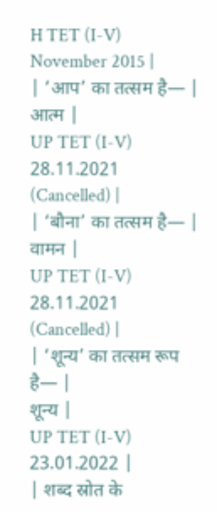H TET (I-V) November 2015 |
| ‘आप’ का तत्सम है— |
आत्म |
UP TET (I-V) 28.11.2021 (Cancelled) |
| ‘बौना’ का तत्सम है— |
वामन |
UP TET (I-V) 28.11.2021 (Cancelled) |
| ‘शून्य’ का तत्सम रूप है— |
शून्य |
UP TET (I-V) 23.01.2022 |
| शब्द स्रोत के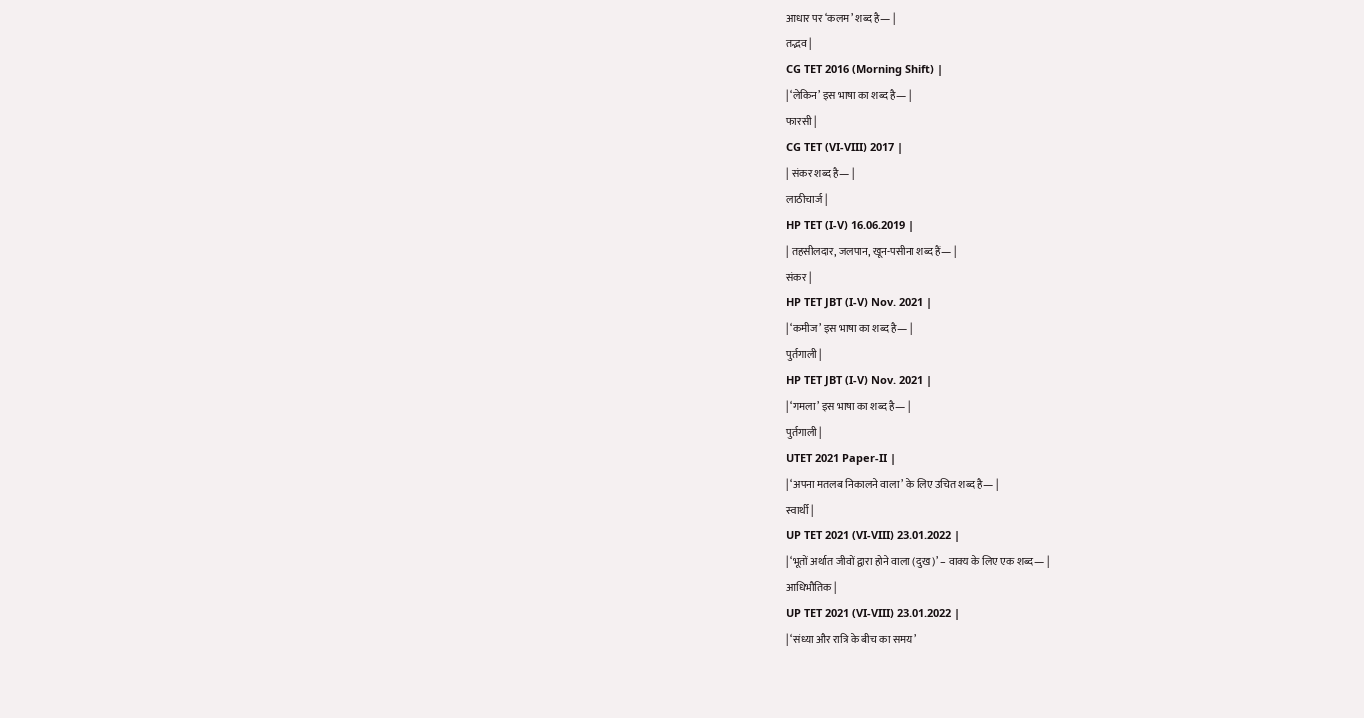आधार पर ‘कलम’ शब्द है— |
तद्भव |
CG TET 2016 (Morning Shift) |
| ‘लेकिन’ इस भाषा का शब्द है— |
फारसी |
CG TET (VI-VIII) 2017 |
| संकर शब्द है— |
लाठीचार्ज |
HP TET (I-V) 16.06.2019 |
| तहसीलदार, जलपान, खून-पसीना शब्द हैं— |
संकर |
HP TET JBT (I-V) Nov. 2021 |
| ‘कमीज’ इस भाषा का शब्द है— |
पुर्तगाली |
HP TET JBT (I-V) Nov. 2021 |
| ‘गमला’ इस भाषा का शब्द है— |
पुर्तगाली |
UTET 2021 Paper-II |
| ‘अपना मतलब निकालने वाला’ के लिए उचित शब्द है— |
स्वार्थी |
UP TET 2021 (VI-VIII) 23.01.2022 |
| ‘भूतों अर्थात जीवों द्वारा होने वाला (दुख)’ – वाक्य के लिए एक शब्द— |
आधिभौतिक |
UP TET 2021 (VI-VIII) 23.01.2022 |
| ‘संध्या और रात्रि के बीच का समय’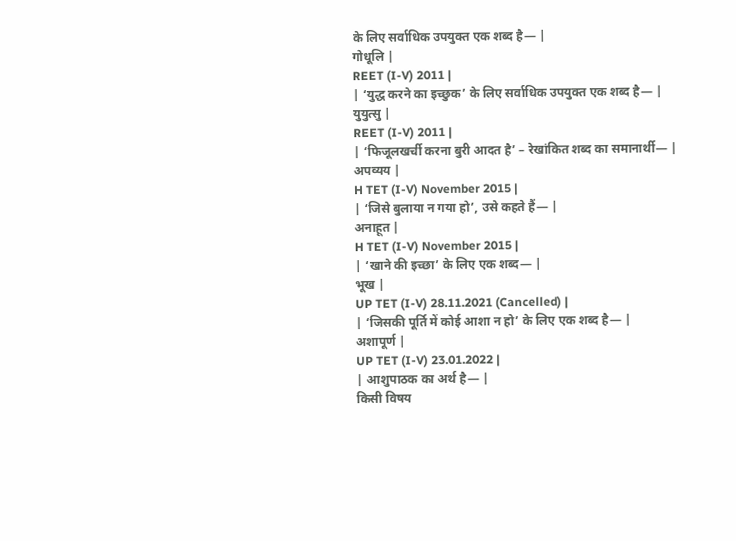के लिए सर्वाधिक उपयुक्त एक शब्द है— |
गोधूलि |
REET (I-V) 2011 |
| ‘युद्ध करने का इच्छुक’ के लिए सर्वाधिक उपयुक्त एक शब्द है— |
युयुत्सु |
REET (I-V) 2011 |
| ‘फिजूलखर्ची करना बुरी आदत है’ – रेखांकित शब्द का समानार्थी— |
अपव्यय |
H TET (I-V) November 2015 |
| ‘जिसे बुलाया न गया हो’, उसे कहते हैं— |
अनाहूत |
H TET (I-V) November 2015 |
| ‘खाने की इच्छा’ के लिए एक शब्द— |
भूख |
UP TET (I-V) 28.11.2021 (Cancelled) |
| ‘जिसकी पूर्ति में कोई आशा न हो’ के लिए एक शब्द है— |
अशापूर्ण |
UP TET (I-V) 23.01.2022 |
| आशुपाठक का अर्थ है— |
किसी विषय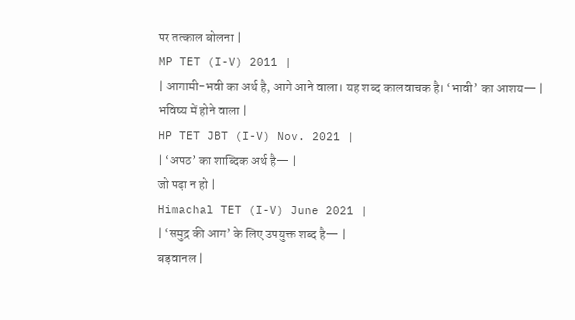पर तत्काल बोलना |
MP TET (I-V) 2011 |
| आगामी-भवी का अर्थ है, आगे आने वाला। यह शब्द कालवाचक है। ‘भावी’ का आशय— |
भविष्य में होने वाला |
HP TET JBT (I-V) Nov. 2021 |
| ‘अपठ’ का शाब्दिक अर्थ है— |
जो पढ़ा न हो |
Himachal TET (I-V) June 2021 |
| ‘समुद्र की आग’ के लिए उपयुक्त शब्द है— |
बड़वानल |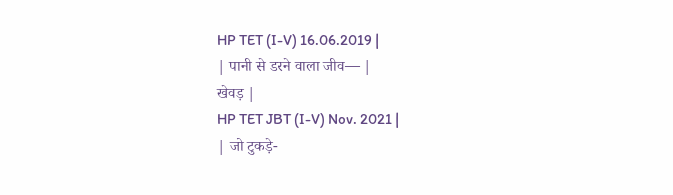HP TET (I-V) 16.06.2019 |
| पानी से डरने वाला जीव— |
खेवड़ |
HP TET JBT (I-V) Nov. 2021 |
| जो टुकड़े-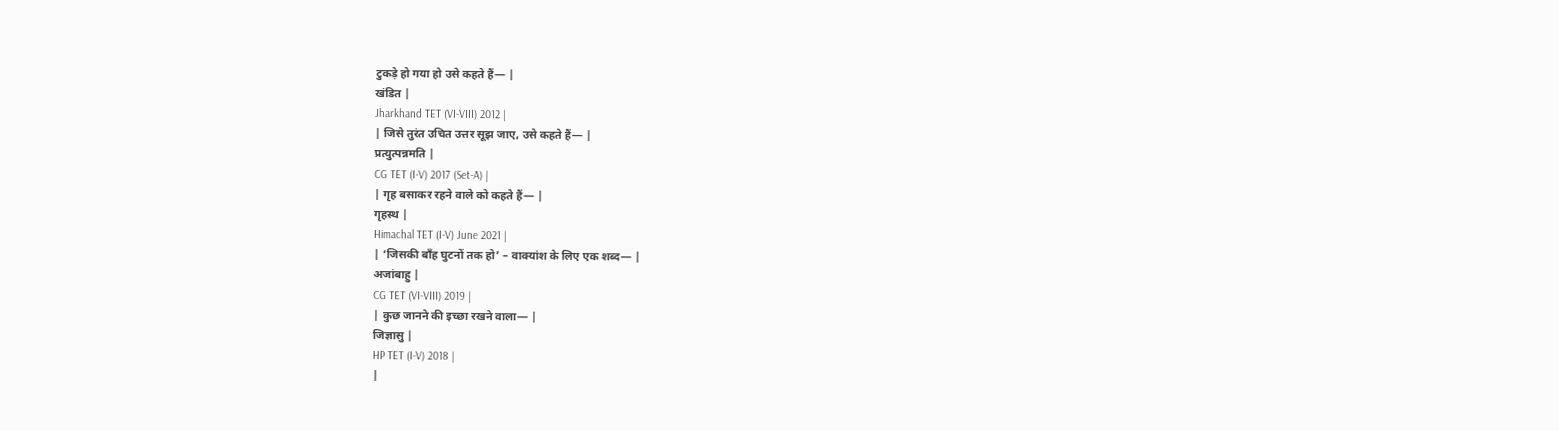टुकड़े हो गया हो उसे कहते हैं— |
खंडित |
Jharkhand TET (VI-VIII) 2012 |
| जिसे तुरंत उचित उत्तर सूझ जाए, उसे कहते हैं— |
प्रत्युत्पन्नमति |
CG TET (I-V) 2017 (Set-A) |
| गृह बसाकर रहने वाले को कहते हैं— |
गृहस्थ |
Himachal TET (I-V) June 2021 |
| ‘जिसकी बाँह घुटनों तक हो’ – वाक्यांश के लिए एक शब्द— |
अजांबाहु |
CG TET (VI-VIII) 2019 |
| कुछ जानने की इच्छा रखने वाला— |
जिज्ञासु |
HP TET (I-V) 2018 |
|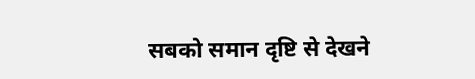सबको समान दृष्टि से देखने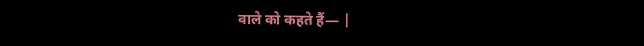वाले को कहते हैं— |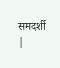समदर्शी |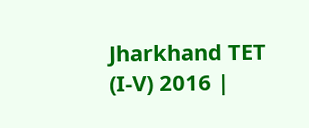Jharkhand TET (I-V) 2016 |